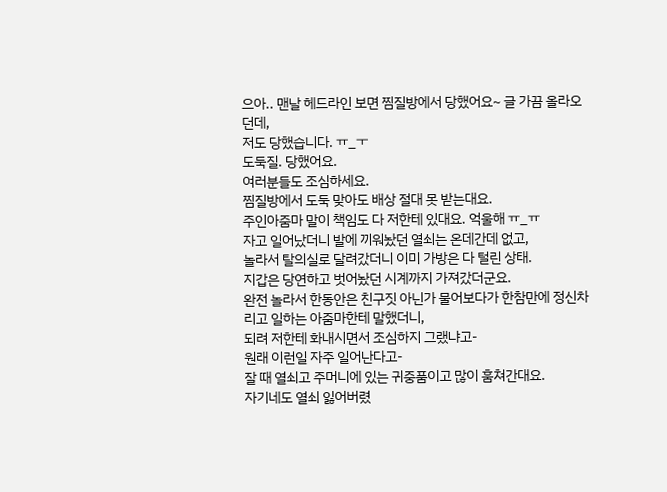으아.. 맨날 헤드라인 보면 찜질방에서 당했어요~ 글 가끔 올라오던데,
저도 당했습니다. ㅠ_ㅜ
도둑질. 당했어요.
여러분들도 조심하세요.
찜질방에서 도둑 맞아도 배상 절대 못 받는대요.
주인아줌마 말이 책임도 다 저한테 있대요. 억울해 ㅠ_ㅠ
자고 일어났더니 발에 끼워놨던 열쇠는 온데간데 없고,
놀라서 탈의실로 달려갔더니 이미 가방은 다 털린 상태.
지갑은 당연하고 벗어놨던 시계까지 가져갔더군요.
완전 놀라서 한동안은 친구짓 아닌가 물어보다가 한참만에 정신차리고 일하는 아줌마한테 말했더니,
되려 저한테 화내시면서 조심하지 그랬냐고-
원래 이런일 자주 일어난다고-
잘 때 열쇠고 주머니에 있는 귀중품이고 많이 훔쳐간대요.
자기네도 열쇠 잃어버렸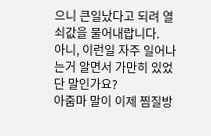으니 큰일났다고 되려 열쇠값을 물어내랍니다.
아니, 이런일 자주 일어나는거 알면서 가만히 있었단 말인가요?
아줌마 말이 이제 찜질방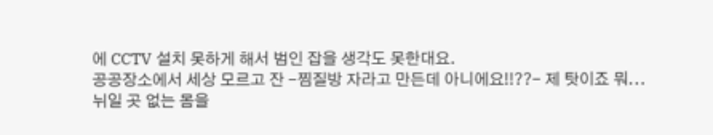에 CCTV 설치 못하게 해서 범인 잡을 생각도 못한대요.
공공장소에서 세상 모르고 잔 -찜질방 자라고 만든데 아니에요!!??- 제 탓이죠 뭐...
뉘일 곳 없는 몸을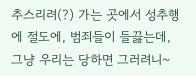추스리려(?) 가는 곳에서 성추행에 절도에, 범죄들이 들끓는데,
그냥 우리는 당하면 그러려니~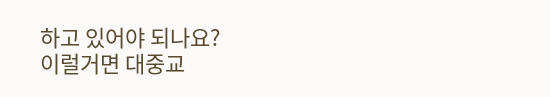하고 있어야 되나요?
이럴거면 대중교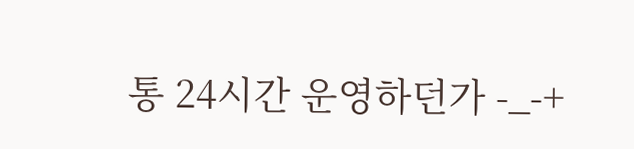통 24시간 운영하던가 -_-+